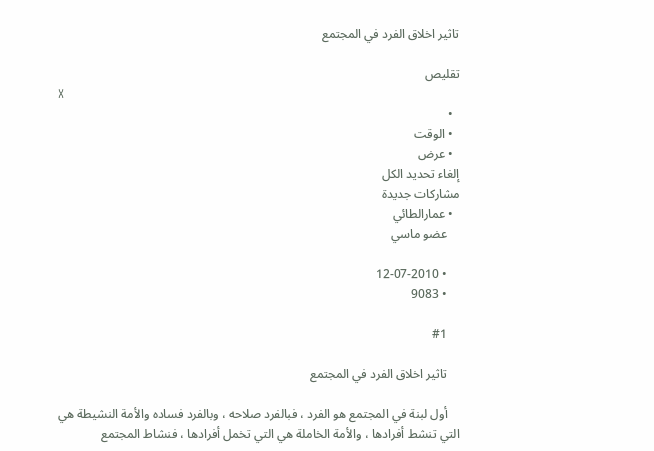تاثير اخلاق الفرد في المجتمع

تقليص
X
  •
  • الوقت
  • عرض
إلغاء تحديد الكل
مشاركات جديدة
  • عمارالطائي
    عضو ماسي

    • 12-07-2010
    • 9083

    #1

    تاثير اخلاق الفرد في المجتمع

    أول لبنة في المجتمع هو الفرد ، فبالفرد صلاحه ، وبالفرد فساده والأمة النشيطة هي التي تنشط أفرادها ، والأمة الخاملة هي التي تخمل أفرادها ، فنشاط المجتمع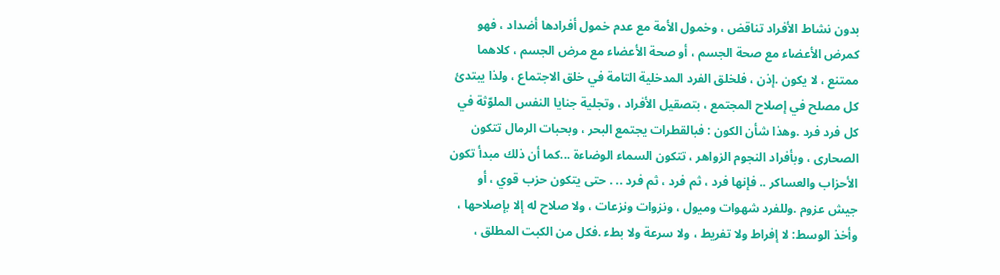بدون نشاط الأفراد تناقض ، وخمول الأمة مع عدم خمول أفرادها أضداد ، فهو كمرض الأعضاء مع صحة الجسم ، أو صحة الأعضاء مع مرض الجسم ، كلاهما ممتنع ، لا يكون .إذن ، فلخلق الفرد المدخلية التامة في خلق الاجتماع ، ولذا يبتدئ كل مصلح في إصلاح المجتمع ، بتصقيل الأفراد ، وتجلية جنايا النفس الملوّثة في كل فرد فرد .وهذا شأن الكون : فبالقطرات يجتمع البحر ، وبحبات الرمال تتكون الصحارى ، وبأفراد النجوم الزواهر ، تتكون السماء الوضاءة ...كما أن ذلك مبدأ تكون الأحزاب والعساكر .. فإنها فرد ، ثم فرد ، ثم فرد .. . حتى يتكون حزب قوي ، أو جيش عزوم .وللفرد شهوات وميول ، ونزوات ونزعات ، ولا صلاح له إلا بإصلاحها ، وأخذ الوسط: لا إفراط ولا تفريط ، ولا سرعة ولا بطء .فكل من الكبت المطلق ،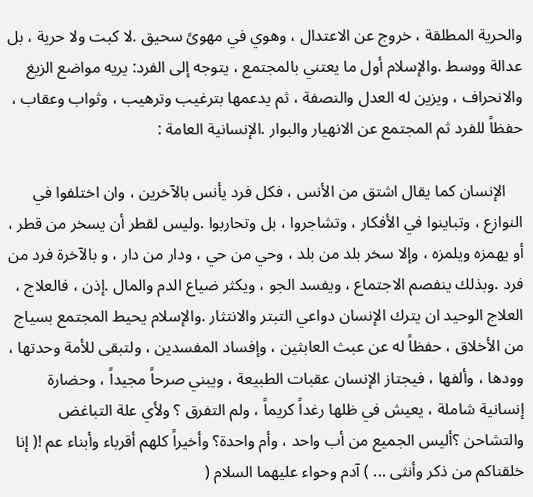والحرية المطلقة ، خروج عن الاعتدال ، وهوي في مهوىً سحيق .لا كبت ولا حرية ، بل عدالة ووسط .والإسلام أول ما يعتني بالمجتمع ، يتوجه إلى الفرد: يريه مواضع الزيغ والانحراف ، ويزين له العدل والنصفة ، ثم يدعمها بترغيب وترهيب ، وثواب وعقاب ، حفظاً للفرد ثم المجتمع عن الانهيار والبوار .الإنسانية العامة :

    الإنسان كما يقال اشتق من الأنس ، فكل فرد يأنس بالآخرين ، وان اختلفوا في النوازع ، وتباينوا في الأفكار ، وتشاجروا ، بل وتحاربوا .وليس لقطر أن يسخر من قطر ، أو يهمزه ويلمزه ، وإلا سخر بلد من بلد ، وحي من حي ، ودار من دار ، و بالآخرة فرد من فرد .وبذلك ينفصم الاجتماع ، ويفسد الجو ، ويكثر ضياع الدم والمال .إذن ، فالعلاج ، العلاج الوحيد ان يترك الإنسان دواعي التبتر والانتثار .والإسلام يحيط المجتمع بسياج من الأخلاق ، حفظاً له عن عبث العابثين ، وإفساد المفسدين ، ولتبقى للأمة وحدتها ، وودها ، وألفها ، فيجتاز الإنسان عقبات الطبيعة ، ويبني صرحاً مجيداً ، وحضارة إنسانية شاملة ، يعيش في ظلها رغداً كريماً ، ولم التفرق ؟ ولأي علة التباغض والتشاحن ؟أليس الجميع من أب واحد ، وأم واحدة؟ وأخيراً كلهم أقرباء وأبناء عم !( إنا خلقناكم من ذكر وأنثى ... ) آدم وحواء عليهما السلام (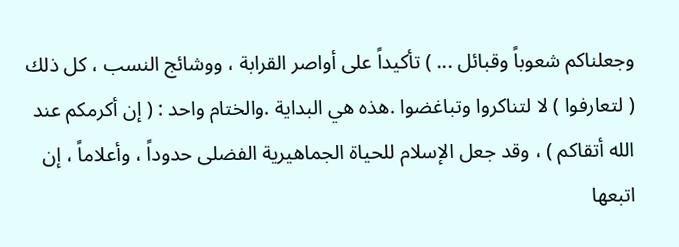وجعلناكم شعوباً وقبائل ... ) تأكيداً على أواصر القرابة ، ووشائج النسب ، كل ذلك ( لتعارفوا ) لا لتناكروا وتباغضوا .هذه هي البداية .والختام واحد : ( إن أكرمكم عند الله أتقاكم ) ، وقد جعل الإسلام للحياة الجماهيرية الفضلى حدوداً ، وأعلاماً ، إن اتبعها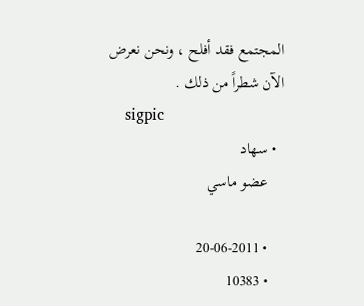المجتمع فقد أفلح ، ونحن نعرض الآن شطراً من ذلك .
    sigpic
  • سهاد
    عضو ماسي

    • 20-06-2011
    • 10383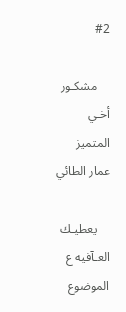#2

    مشكـور أخـي المتميز عمار الطائي

    يعطيـك العـآفيه ع الموضوع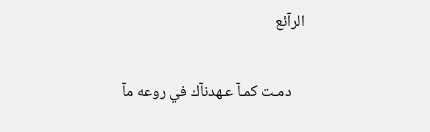الرآئع

    دمـت كمـآ عـهدنآك في روعه مآ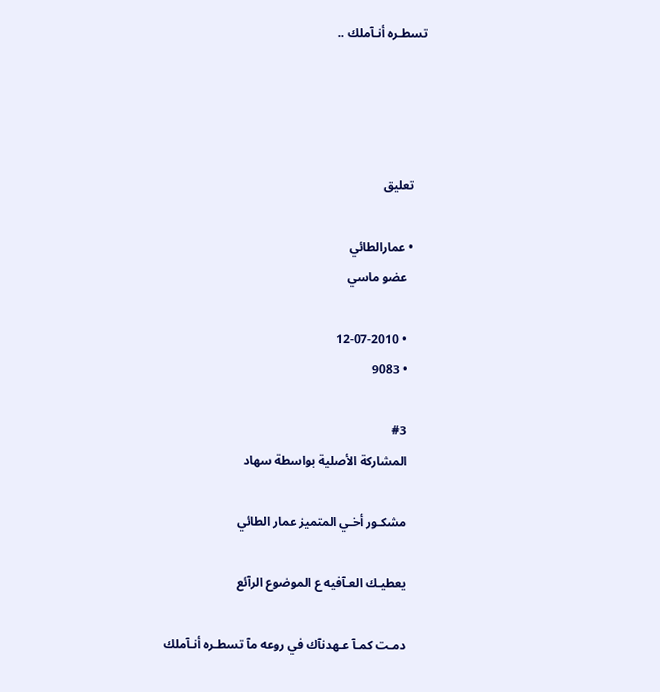تسطـره أنـآملك ..




    تعليق

    • عمارالطائي
      عضو ماسي

      • 12-07-2010
      • 9083

      #3
      المشاركة الأصلية بواسطة سهاد

      مشكـور أخـي المتميز عمار الطائي

      يعطيـك العـآفيه ع الموضوع الرآئع

      دمـت كمـآ عـهدنآك في روعه مآ تسطـره أنـآملك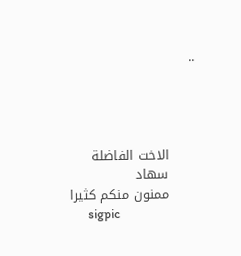..




      الاخت الفاضلة
      سهاد
      ممنون منكم كثيرا
      sigpic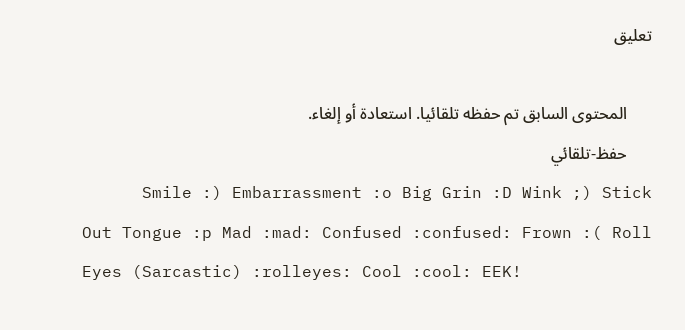تعليق

      المحتوى السابق تم حفظه تلقائيا. استعادة أو إلغاء.
      حفظ-تلقائي
      Smile :) Embarrassment :o Big Grin :D Wink ;) Stick Out Tongue :p Mad :mad: Confused :confused: Frown :( Roll Eyes (Sarcastic) :rolleyes: Cool :cool: EEK!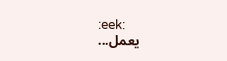:eek:
      يعمل...